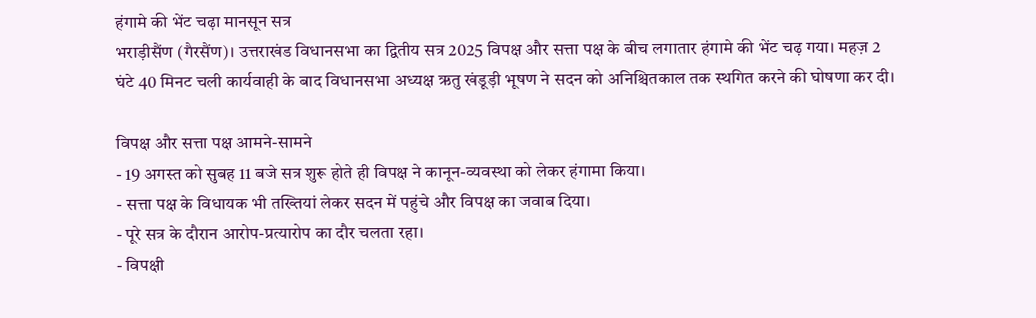हंगामे की भेंट चढ़ा मानसून सत्र
भराड़ीसैंण (गैरसैंण)। उत्तराखंड विधानसभा का द्वितीय सत्र 2025 विपक्ष और सत्ता पक्ष के बीच लगातार हंगामे की भेंट चढ़ गया। महज़ 2 घंटे 40 मिनट चली कार्यवाही के बाद विधानसभा अध्यक्ष ऋतु खंडूड़ी भूषण ने सदन को अनिश्चितकाल तक स्थगित करने की घोषणा कर दी।

विपक्ष और सत्ता पक्ष आमने-सामने
- 19 अगस्त को सुबह 11 बजे सत्र शुरू होते ही विपक्ष ने कानून-व्यवस्था को लेकर हंगामा किया।
- सत्ता पक्ष के विधायक भी तख्तियां लेकर सदन में पहुंचे और विपक्ष का जवाब दिया।
- पूरे सत्र के दौरान आरोप-प्रत्यारोप का दौर चलता रहा।
- विपक्षी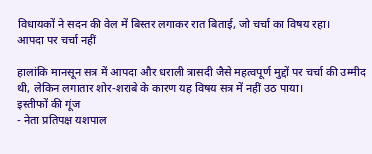विधायकों ने सदन की वेल में बिस्तर लगाकर रात बिताई, जो चर्चा का विषय रहा।
आपदा पर चर्चा नहीं

हालांकि मानसून सत्र में आपदा और धराली त्रासदी जैसे महत्वपूर्ण मुद्दों पर चर्चा की उम्मीद थी, लेकिन लगातार शोर-शराबे के कारण यह विषय सत्र में नहीं उठ पाया।
इस्तीफों की गूंज
- नेता प्रतिपक्ष यशपाल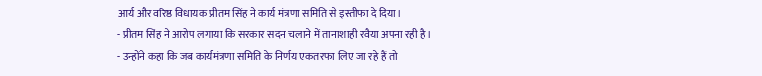आर्य और वरिष्ठ विधायक प्रीतम सिंह ने कार्य मंत्रणा समिति से इस्तीफा दे दिया।
- प्रीतम सिंह ने आरोप लगाया कि सरकार सदन चलाने में तानाशाही रवैया अपना रही है।
- उन्होंने कहा कि जब कार्यमंत्रणा समिति के निर्णय एकतरफा लिए जा रहे हैं तो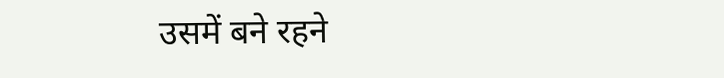उसमें बने रहने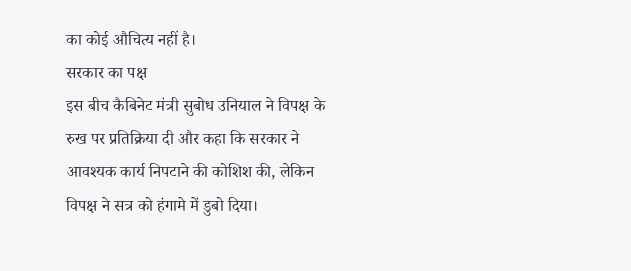का कोई औचित्य नहीं है।
सरकार का पक्ष
इस बीच कैबिनेट मंत्री सुबोध उनियाल ने विपक्ष के रुख पर प्रतिक्रिया दी और कहा कि सरकार ने आवश्यक कार्य निपटाने की कोशिश की, लेकिन विपक्ष ने सत्र को हंगामे में डुबो दिया।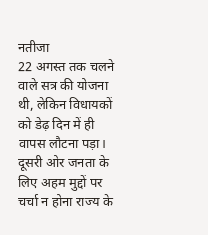नतीजा
22 अगस्त तक चलने वाले सत्र की योजना थी, लेकिन विधायकों को डेढ़ दिन में ही वापस लौटना पड़ा। दूसरी ओर जनता के लिए अहम मुद्दों पर चर्चा न होना राज्य के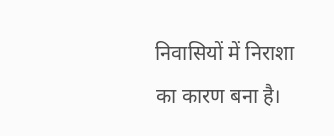निवासियों में निराशा का कारण बना है।